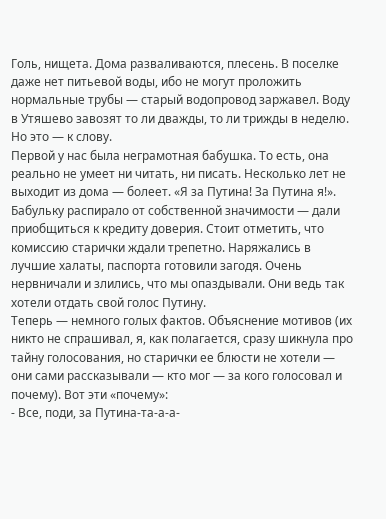Голь, нищета. Дома разваливаются, плесень. В поселке даже нет питьевой воды, ибо не могут проложить нормальные трубы — старый водопровод заржавел. Воду в Утяшево завозят то ли дважды, то ли трижды в неделю. Но это — к слову.
Первой у нас была неграмотная бабушка. То есть, она реально не умеет ни читать, ни писать. Несколько лет не выходит из дома — болеет. «Я за Путина! За Путина я!». Бабульку распирало от собственной значимости — дали приобщиться к кредиту доверия. Стоит отметить, что комиссию старички ждали трепетно. Наряжались в лучшие халаты, паспорта готовили загодя. Очень нервничали и злились, что мы опаздывали. Они ведь так хотели отдать свой голос Путину.
Теперь — немного голых фактов. Объяснение мотивов (их никто не спрашивал, я, как полагается, сразу шикнула про тайну голосования, но старички ее блюсти не хотели — они сами рассказывали — кто мог — за кого голосовал и почему). Вот эти «почему»:
- Все, поди, за Путина-та-а-а-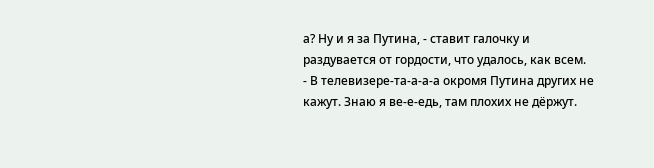а? Ну и я за Путина, - ставит галочку и раздувается от гордости, что удалось, как всем.
- В телевизере-та-а-а-а окромя Путина других не кажут. Знаю я ве-е-едь, там плохих не дёржут.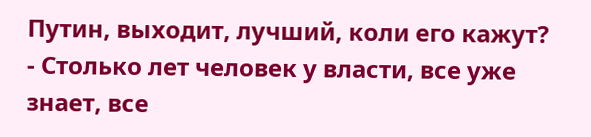Путин, выходит, лучший, коли его кажут?
- Столько лет человек у власти, все уже знает, все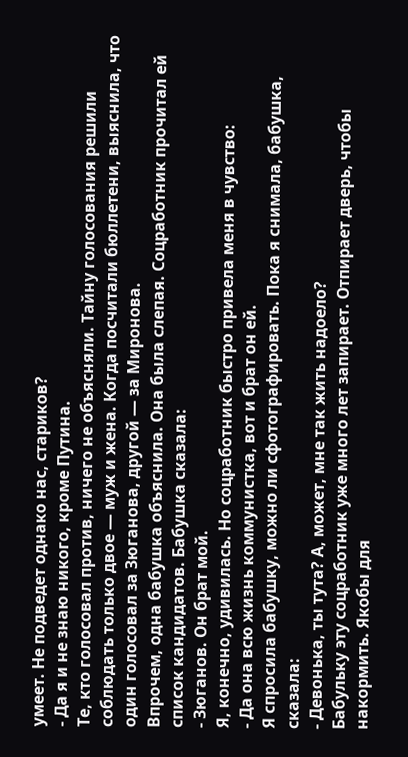умеет. Не подведет однако нас, стариков?
- Да я и не знаю никого, кроме Путина.
Те, кто голосовал против, ничего не объясняли. Тайну голосования решили соблюдать только двое — муж и жена. Когда посчитали бюллетени, выяснила, что один голосовал за Зюганова, другой — за Миронова.
Впрочем, одна бабушка объяснила. Она была слепая. Соцработник прочитал ей список кандидатов. Бабушка сказала:
- Зюганов. Он брат мой.
Я, конечно, удивилась. Но соцработник быстро привела меня в чувство:
- Да она всю жизнь коммунистка, вот и брат он ей.
Я спросила бабушку, можно ли сфотографировать. Пока я снимала, бабушка, сказала:
- Девонька, ты тута? А, может, мне так жить надоело?
Бабульку эту соцработник уже много лет запирает. Отпирает дверь, чтобы накормить. Якобы для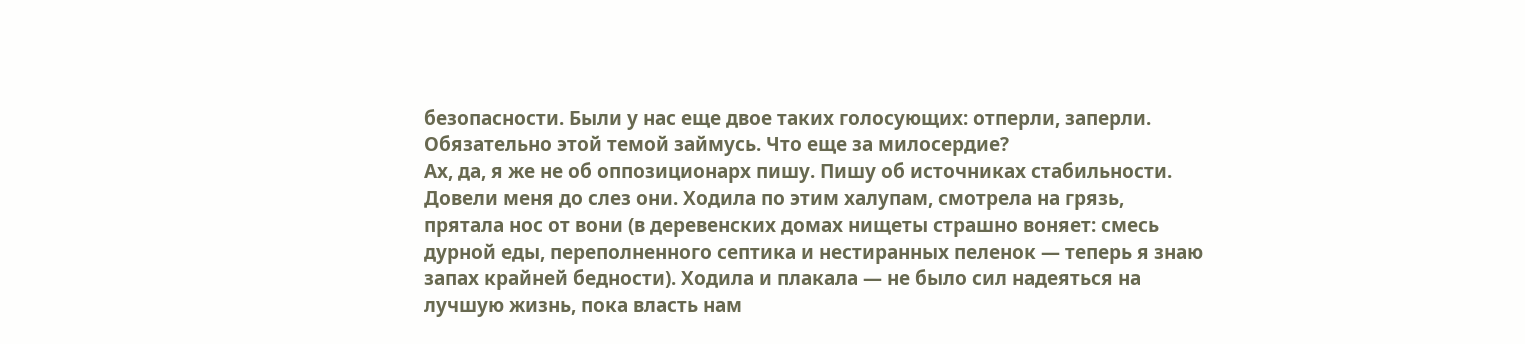безопасности. Были у нас еще двое таких голосующих: отперли, заперли. Обязательно этой темой займусь. Что еще за милосердие?
Ах, да, я же не об оппозиционарх пишу. Пишу об источниках стабильности.
Довели меня до слез они. Ходила по этим халупам, смотрела на грязь, прятала нос от вони (в деревенских домах нищеты страшно воняет: смесь дурной еды, переполненного септика и нестиранных пеленок — теперь я знаю запах крайней бедности). Ходила и плакала — не было сил надеяться на лучшую жизнь, пока власть нам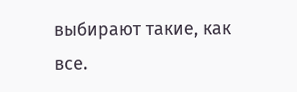выбирают такие, как все.